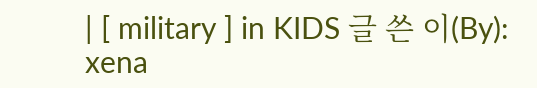| [ military ] in KIDS 글 쓴 이(By): xena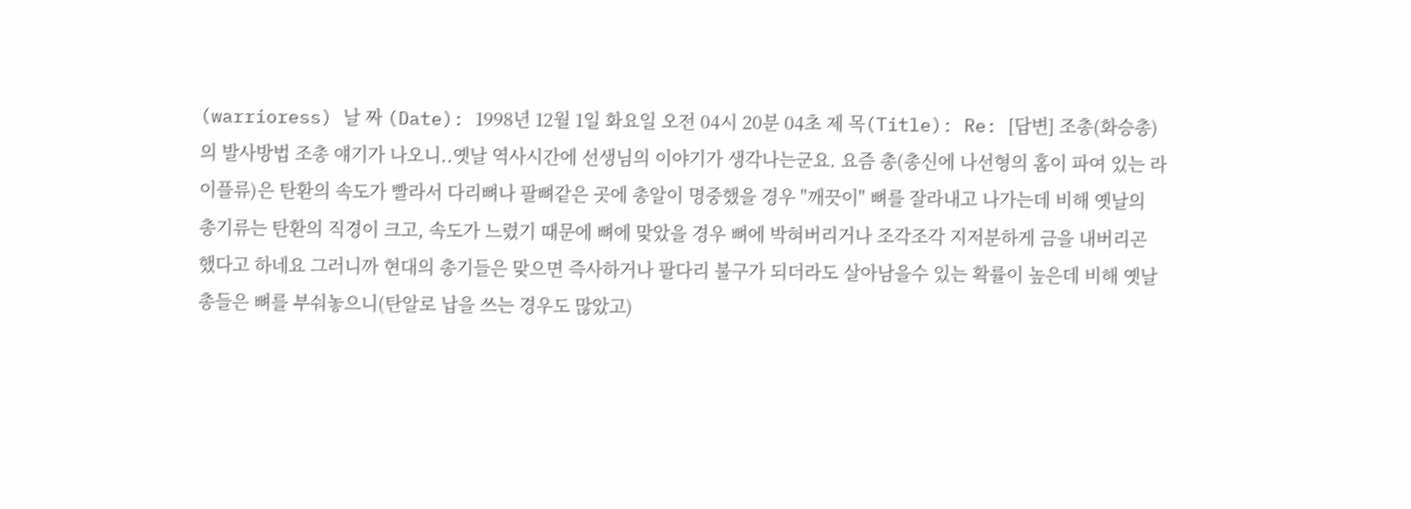(warrioress) 날 짜 (Date): 1998년 12월 1일 화요일 오전 04시 20분 04초 제 목(Title): Re: [답변] 조총(화승총)의 발사방법 조총 얘기가 나오니..옛날 역사시간에 선생님의 이야기가 생각나는군요. 요즘 총(총신에 나선형의 홈이 파여 있는 라이플류)은 탄환의 속도가 빨라서 다리뼈나 팔뼈같은 곳에 총알이 명중했을 경우 "깨끗이" 뼈를 잘라내고 나가는데 비해 옛날의 총기류는 탄환의 직경이 크고, 속도가 느렸기 때문에 뼈에 맞았을 경우 뼈에 박혀버리거나 조각조각 지저분하게 금을 내버리곤 했다고 하네요 그러니까 현대의 총기들은 맞으면 즉사하거나 팔다리 불구가 되더라도 살아남을수 있는 확률이 높은데 비해 옛날 총들은 뼈를 부숴놓으니(탄알로 납을 쓰는 경우도 많았고)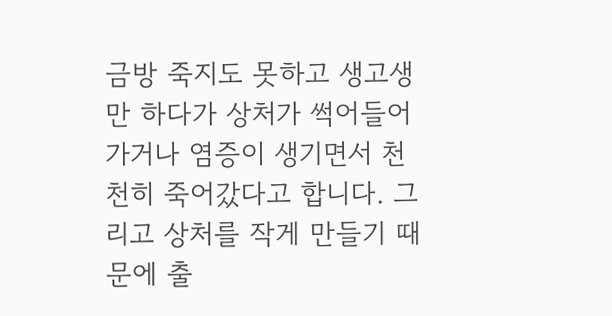금방 죽지도 못하고 생고생만 하다가 상처가 썩어들어가거나 염증이 생기면서 천천히 죽어갔다고 합니다. 그리고 상처를 작게 만들기 때문에 출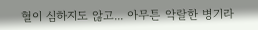혈이 심하지도 않고... 아무튼 악랄한 병기라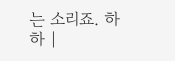는 소리죠. 하하 |